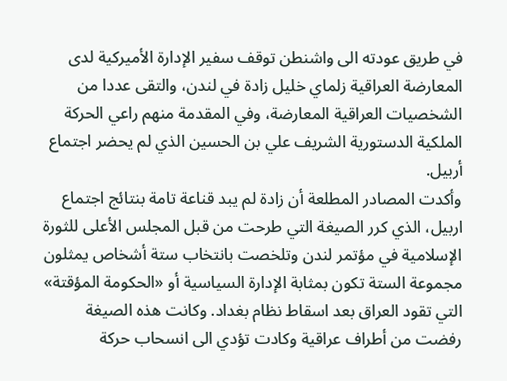في طريق عودته الى واشنطن توقف سفير الإدارة الأميركية لدى المعارضة العراقية زلماي خليل زادة في لندن، والتقى عددا من الشخصيات العراقية المعارضة، وفي المقدمة منهم راعي الحركة الملكية الدستورية الشريف علي بن الحسين الذي لم يحضر اجتماع أربيل.
وأكدت المصادر المطلعة أن زادة لم يبد قناعة تامة بنتائج اجتماع اربيل، الذي كرر الصيغة التي طرحت من قبل المجلس الأعلى للثورة الإسلامية في مؤتمر لندن وتلخصت بانتخاب ستة أشخاص يمثلون مجموعة الستة تكون بمثابة الإدارة السياسية أو «الحكومة المؤقتة» التي تقود العراق بعد اسقاط نظام بغداد. وكانت هذه الصيغة رفضت من أطراف عراقية وكادت تؤدي الى انسحاب حركة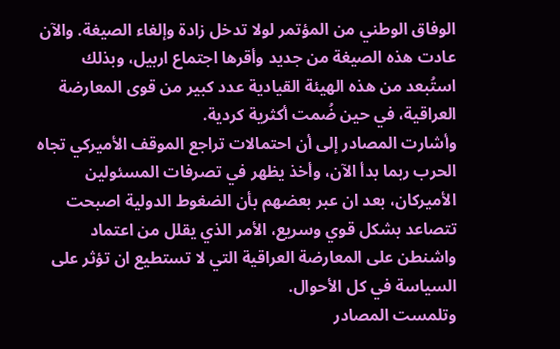الوفاق الوطني من المؤتمر لولا تدخل زادة وإلغاء الصيغة. والآن عادت هذه الصيغة من جديد وأقرها اجتماع اربيل، وبذلك استُبعد من هذه الهيئة القيادية عدد كبير من قوى المعارضة العراقية، في حين ضُمت أكثرية كردية.
وأشارت المصادر إلى أن احتمالات تراجع الموقف الأميركي تجاه الحرب ربما بدأ الآن، وأخذ يظهر في تصرفات المسئولين الأميركان، بعد ان عبر بعضهم بأن الضغوط الدولية اصبحت تتصاعد بشكل قوي وسريع، الأمر الذي يقلل من اعتماد واشنطن على المعارضة العراقية التي لا تستطيع ان تؤثر على السياسة في كل الأحوال.
وتلمست المصادر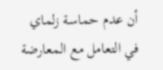أن عدم حماسة زلماي في التعامل مع المعارضة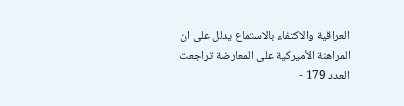العراقية والاكتفاء بالاستماع يدلل على ان المراهنة الأميركية على المعارضة تراجعت
العدد 179 -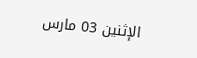الإثنين 03 مارس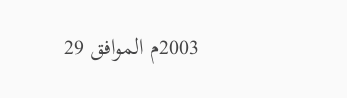2003م الموافق 29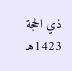ذي الحجة 1423هـ